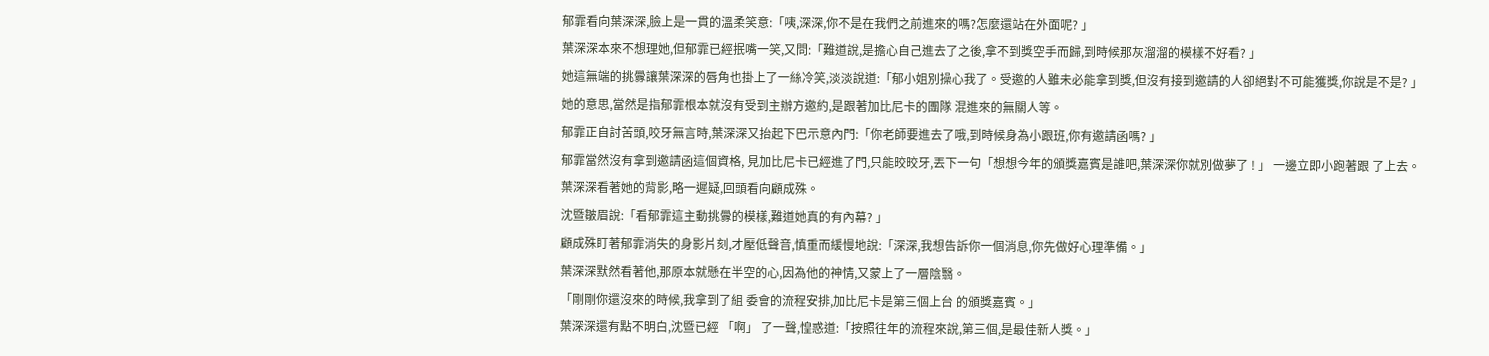郁霏看向葉深深,臉上是一貫的溫柔笑意:「咦,深深,你不是在我們之前進來的嗎?怎麼還站在外面呢? 」
葉深深本來不想理她,但郁霏已經抿嘴一笑,又問:「難道說,是擔心自己進去了之後,拿不到獎空手而歸,到時候那灰溜溜的模樣不好看? 」
她這無端的挑釁讓葉深深的唇角也掛上了一絲冷笑,淡淡說道:「郁小姐別操心我了。受邀的人雖未必能拿到獎,但沒有接到邀請的人卻絕對不可能獲獎,你說是不是? 」
她的意思,當然是指郁霏根本就沒有受到主辦方邀約,是跟著加比尼卡的團隊 混進來的無關人等。
郁霏正自討苦頭,咬牙無言時,葉深深又抬起下巴示意內門:「你老師要進去了哦,到時候身為小跟班,你有邀請函嗎? 」
郁霏當然沒有拿到邀請函這個資格, 見加比尼卡已經進了門,只能晈晈牙,丟下一句「想想今年的頒獎嘉賓是誰吧,葉深深你就別做夢了 ! 」 一邊立即小跑著跟 了上去。
葉深深看著她的背影,略一遲疑,回頭看向顧成殊。
沈暨皺眉說:「看郁霏這主動挑釁的模樣,難道她真的有內幕? 」
顧成殊盯著郁霏消失的身影片刻,才壓低聲音,慎重而緩慢地說:「深深,我想告訴你一個消息,你先做好心理準備。」
葉深深默然看著他,那原本就懸在半空的心,因為他的神情,又蒙上了一層陰翳。
「剛剛你還沒來的時候,我拿到了組 委會的流程安排,加比尼卡是第三個上台 的頒獎嘉賓。」
葉深深還有點不明白,沈暨已經 「啊」 了一聲,惶惑道:「按照往年的流程來說,第三個,是最佳新人獎。」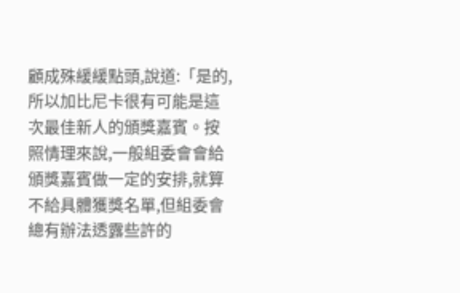顧成殊緩緩點頭,說道:「是的,所以加比尼卡很有可能是這次最佳新人的頒獎嘉賓。按照情理來說,一般組委會會給頒獎嘉賓做一定的安排,就算不給具體獲獎名單,但組委會總有辦法透露些許的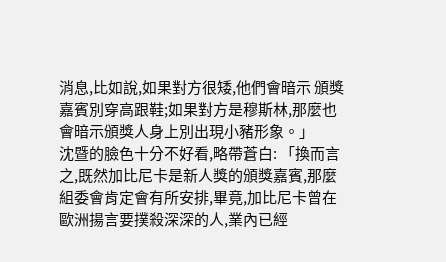消息,比如說,如果對方很矮,他們會暗示 頒獎嘉賓別穿高跟鞋;如果對方是穆斯林,那麼也會暗示頒獎人身上別出現小豬形象。」
沈暨的臉色十分不好看,略帶蒼白: 「換而言之,既然加比尼卡是新人獎的頒獎嘉賓,那麼組委會肯定會有所安排,畢竟,加比尼卡曾在歐洲揚言要撲殺深深的人,業內已經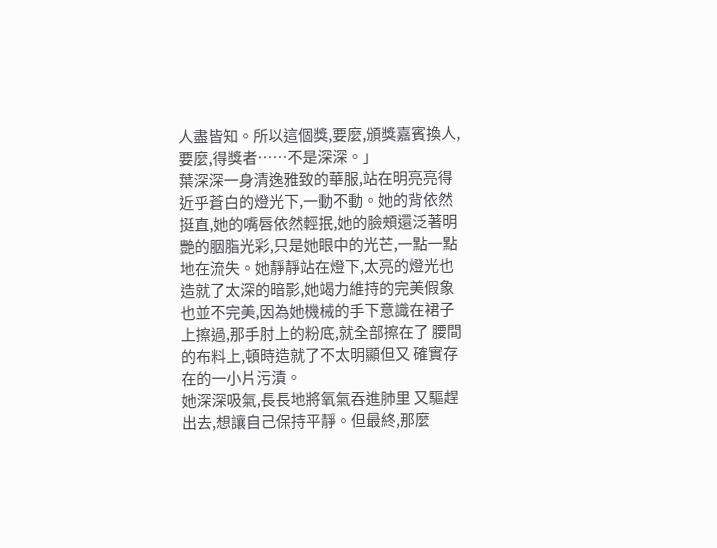人盡皆知。所以這個獎,要麼,頒獎嘉賓換人,要麼,得獎者……不是深深。」
葉深深一身清逸雅致的華服,站在明亮亮得近乎蒼白的燈光下,一動不動。她的背依然挺直,她的嘴唇依然輕抿,她的臉頰還泛著明艷的胭脂光彩,只是她眼中的光芒,一點一點地在流失。她靜靜站在燈下,太亮的燈光也造就了太深的暗影,她竭力維持的完美假象也並不完美,因為她機械的手下意識在裙子 上擦過,那手肘上的粉底,就全部擦在了 腰間的布料上,頓時造就了不太明顯但又 確實存在的一小片污漬。
她深深吸氣,長長地將氧氣吞進肺里 又驅趕出去,想讓自己保持平靜。但最終,那麼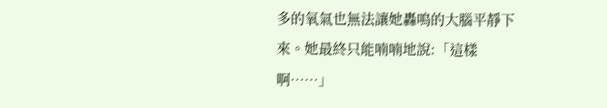多的氧氣也無法讓她轟鳴的大腦平靜下來。她最終只能喃喃地說:「這樣 啊……」